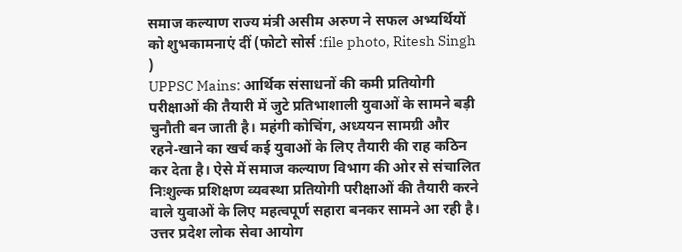समाज कल्याण राज्य मंत्री असीम अरुण ने सफल अभ्यर्थियों को शुभकामनाएं दीं (फोटो सोर्स :file photo, Ritesh Singh )
UPPSC Mains: आर्थिक संसाधनों की कमी प्रतियोगी परीक्षाओं की तैयारी में जुटे प्रतिभाशाली युवाओं के सामने बड़ी चुनौती बन जाती है। महंगी कोचिंग, अध्ययन सामग्री और रहने-खाने का खर्च कई युवाओं के लिए तैयारी की राह कठिन कर देता है। ऐसे में समाज कल्याण विभाग की ओर से संचालित निःशुल्क प्रशिक्षण व्यवस्था प्रतियोगी परीक्षाओं की तैयारी करने वाले युवाओं के लिए महत्वपूर्ण सहारा बनकर सामने आ रही है। उत्तर प्रदेश लोक सेवा आयोग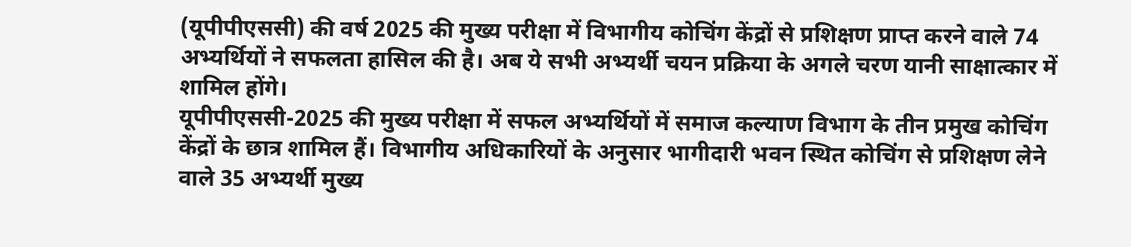(यूपीपीएससी) की वर्ष 2025 की मुख्य परीक्षा में विभागीय कोचिंग केंद्रों से प्रशिक्षण प्राप्त करने वाले 74 अभ्यर्थियों ने सफलता हासिल की है। अब ये सभी अभ्यर्थी चयन प्रक्रिया के अगले चरण यानी साक्षात्कार में शामिल होंगे।
यूपीपीएससी-2025 की मुख्य परीक्षा में सफल अभ्यर्थियों में समाज कल्याण विभाग के तीन प्रमुख कोचिंग केंद्रों के छात्र शामिल हैं। विभागीय अधिकारियों के अनुसार भागीदारी भवन स्थित कोचिंग से प्रशिक्षण लेने वाले 35 अभ्यर्थी मुख्य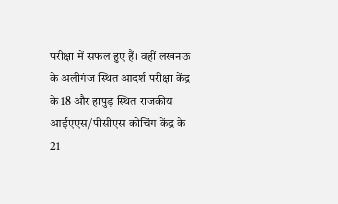परीक्षा में सफल हुए हैं। वहीं लखनऊ के अलीगंज स्थित आदर्श परीक्षा केंद्र के 18 और हापुड़ स्थित राजकीय आईएएस/पीसीएस कोचिंग केंद्र के 21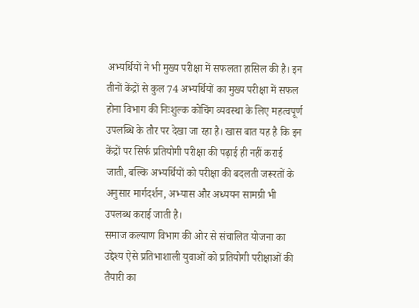अभ्यर्थियों ने भी मुख्य परीक्षा में सफलता हासिल की है। इन तीनों केंद्रों से कुल 74 अभ्यर्थियों का मुख्य परीक्षा में सफल होना विभाग की निःशुल्क कोचिंग व्यवस्था के लिए महत्वपूर्ण उपलब्धि के तौर पर देखा जा रहा है। खास बात यह है कि इन केंद्रों पर सिर्फ प्रतियोगी परीक्षा की पढ़ाई ही नहीं कराई जाती, बल्कि अभ्यर्थियों को परीक्षा की बदलती जरूरतों के अनुसार मार्गदर्शन, अभ्यास और अध्ययन सामग्री भी उपलब्ध कराई जाती है।
समाज कल्याण विभाग की ओर से संचालित योजना का उद्देश्य ऐसे प्रतिभाशाली युवाओं को प्रतियोगी परीक्षाओं की तैयारी का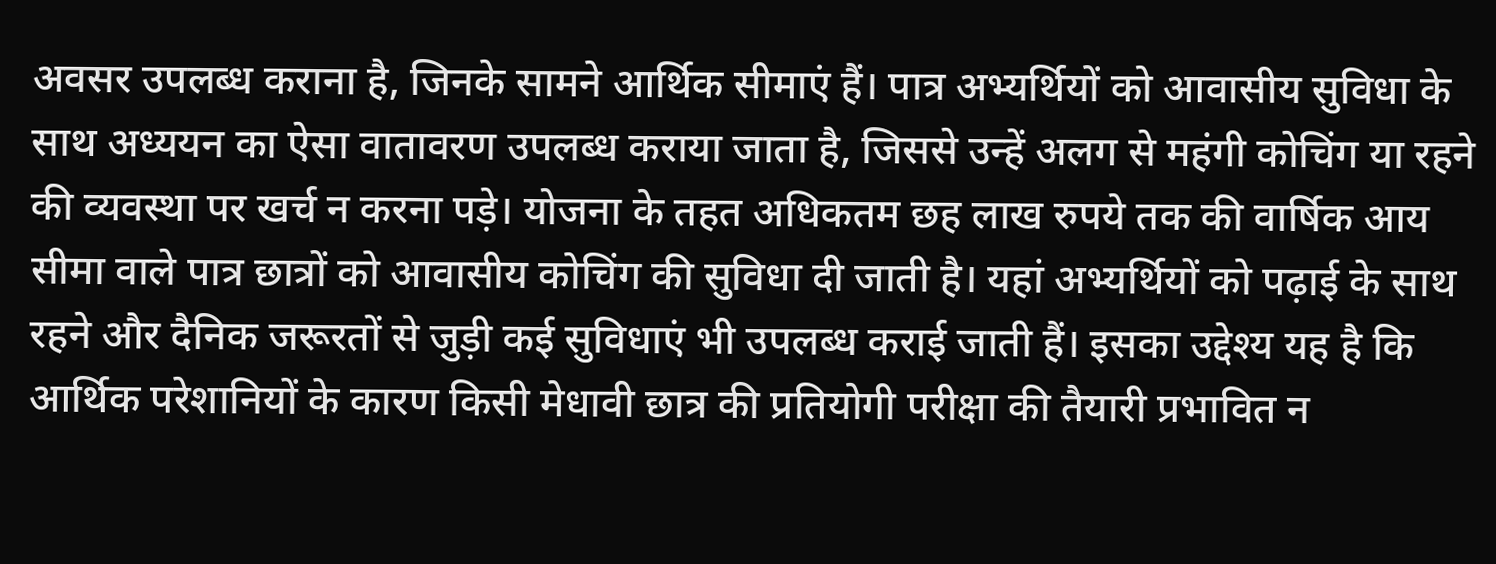अवसर उपलब्ध कराना है, जिनके सामने आर्थिक सीमाएं हैं। पात्र अभ्यर्थियों को आवासीय सुविधा के साथ अध्ययन का ऐसा वातावरण उपलब्ध कराया जाता है, जिससे उन्हें अलग से महंगी कोचिंग या रहने की व्यवस्था पर खर्च न करना पड़े। योजना के तहत अधिकतम छह लाख रुपये तक की वार्षिक आय सीमा वाले पात्र छात्रों को आवासीय कोचिंग की सुविधा दी जाती है। यहां अभ्यर्थियों को पढ़ाई के साथ रहने और दैनिक जरूरतों से जुड़ी कई सुविधाएं भी उपलब्ध कराई जाती हैं। इसका उद्देश्य यह है कि आर्थिक परेशानियों के कारण किसी मेधावी छात्र की प्रतियोगी परीक्षा की तैयारी प्रभावित न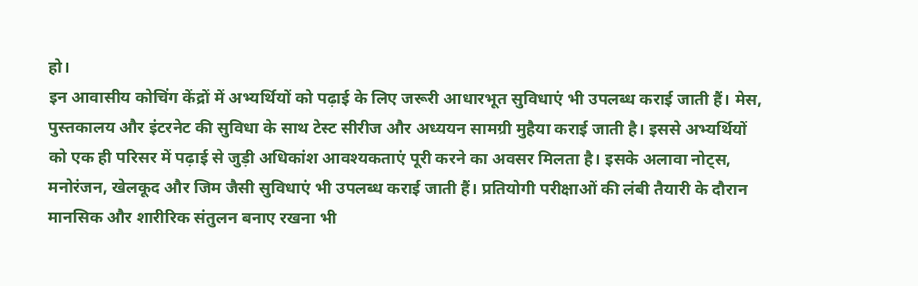हो।
इन आवासीय कोचिंग केंद्रों में अभ्यर्थियों को पढ़ाई के लिए जरूरी आधारभूत सुविधाएं भी उपलब्ध कराई जाती हैं। मेस, पुस्तकालय और इंटरनेट की सुविधा के साथ टेस्ट सीरीज और अध्ययन सामग्री मुहैया कराई जाती है। इससे अभ्यर्थियों को एक ही परिसर में पढ़ाई से जुड़ी अधिकांश आवश्यकताएं पूरी करने का अवसर मिलता है। इसके अलावा नोट्स, मनोरंजन, खेलकूद और जिम जैसी सुविधाएं भी उपलब्ध कराई जाती हैं। प्रतियोगी परीक्षाओं की लंबी तैयारी के दौरान मानसिक और शारीरिक संतुलन बनाए रखना भी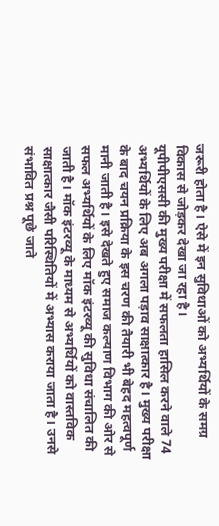जरूरी होता है। ऐसे में इन सुविधाओं को अभ्यर्थियों के समग्र विकास से जोड़कर देखा जा रहा है।
यूपीपीएससी की मुख्य परीक्षा में सफलता हासिल करने वाले 74 अभ्यर्थियों के लिए अब अगला पड़ाव साक्षात्कार है। मुख्य परीक्षा के बाद चयन प्रक्रिया के इस चरण की तैयारी भी बेहद महत्वपूर्ण मानी जाती है। इसे देखते हुए समाज कल्याण विभाग की ओर से सफल अभ्यर्थियों के लिए मॉक इंटरव्यू की सुविधा संचालित की जाती है। मॉक इंटरव्यू के माध्यम से अभ्यर्थियों को वास्तविक साक्षात्कार जैसी परिस्थितियों में अभ्यास कराया जाता है। उनसे संभावित प्रश्न पूछे जाते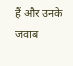हैं और उनके जवाब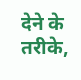देने के तरीके,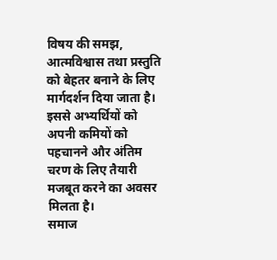विषय की समझ, आत्मविश्वास तथा प्रस्तुति को बेहतर बनाने के लिए मार्गदर्शन दिया जाता है। इससे अभ्यर्थियों को अपनी कमियों को पहचानने और अंतिम चरण के लिए तैयारी मजबूत करने का अवसर मिलता है।
समाज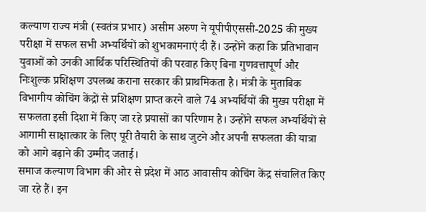कल्याण राज्य मंत्री (स्वतंत्र प्रभार) असीम अरुण ने यूपीपीएससी-2025 की मुख्य परीक्षा में सफल सभी अभ्यर्थियों को शुभकामनाएं दी हैं। उन्होंने कहा कि प्रतिभावान युवाओं को उनकी आर्थिक परिस्थितियों की परवाह किए बिना गुणवत्तापूर्ण और निःशुल्क प्रशिक्षण उपलब्ध कराना सरकार की प्राथमिकता है। मंत्री के मुताबिक विभागीय कोचिंग केंद्रों से प्रशिक्षण प्राप्त करने वाले 74 अभ्यर्थियों की मुख्य परीक्षा में सफलता इसी दिशा में किए जा रहे प्रयासों का परिणाम है। उन्होंने सफल अभ्यर्थियों से आगामी साक्षात्कार के लिए पूरी तैयारी के साथ जुटने और अपनी सफलता की यात्रा को आगे बढ़ाने की उम्मीद जताई।
समाज कल्याण विभाग की ओर से प्रदेश में आठ आवासीय कोचिंग केंद्र संचालित किए जा रहे हैं। इन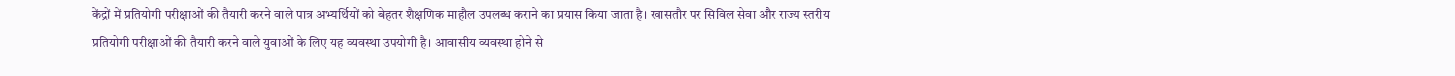केंद्रों में प्रतियोगी परीक्षाओं की तैयारी करने वाले पात्र अभ्यर्थियों को बेहतर शैक्षणिक माहौल उपलब्ध कराने का प्रयास किया जाता है। खासतौर पर सिविल सेवा और राज्य स्तरीय प्रतियोगी परीक्षाओं की तैयारी करने वाले युवाओं के लिए यह व्यवस्था उपयोगी है। आवासीय व्यवस्था होने से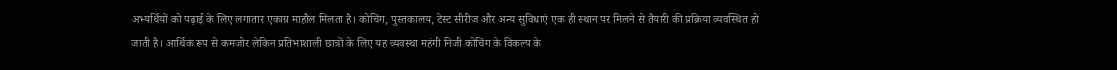अभ्यर्थियों को पढ़ाई के लिए लगातार एकाग्र माहौल मिलता है। कोचिंग, पुस्तकालय, टेस्ट सीरीज और अन्य सुविधाएं एक ही स्थान पर मिलने से तैयारी की प्रक्रिया व्यवस्थित हो जाती है। आर्थिक रूप से कमजोर लेकिन प्रतिभाशाली छात्रों के लिए यह व्यवस्था महंगी निजी कोचिंग के विकल्प के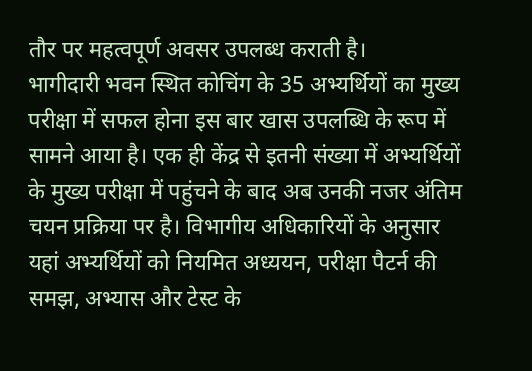तौर पर महत्वपूर्ण अवसर उपलब्ध कराती है।
भागीदारी भवन स्थित कोचिंग के 35 अभ्यर्थियों का मुख्य परीक्षा में सफल होना इस बार खास उपलब्धि के रूप में सामने आया है। एक ही केंद्र से इतनी संख्या में अभ्यर्थियों के मुख्य परीक्षा में पहुंचने के बाद अब उनकी नजर अंतिम चयन प्रक्रिया पर है। विभागीय अधिकारियों के अनुसार यहां अभ्यर्थियों को नियमित अध्ययन, परीक्षा पैटर्न की समझ, अभ्यास और टेस्ट के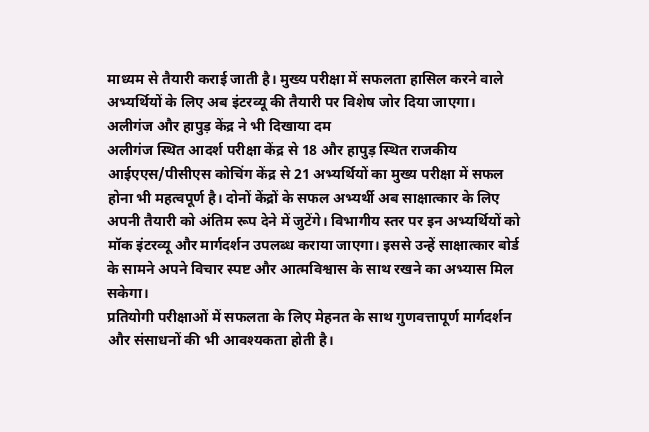माध्यम से तैयारी कराई जाती है। मुख्य परीक्षा में सफलता हासिल करने वाले अभ्यर्थियों के लिए अब इंटरव्यू की तैयारी पर विशेष जोर दिया जाएगा।
अलीगंज और हापुड़ केंद्र ने भी दिखाया दम
अलीगंज स्थित आदर्श परीक्षा केंद्र से 18 और हापुड़ स्थित राजकीय आईएएस/पीसीएस कोचिंग केंद्र से 21 अभ्यर्थियों का मुख्य परीक्षा में सफल होना भी महत्वपूर्ण है। दोनों केंद्रों के सफल अभ्यर्थी अब साक्षात्कार के लिए अपनी तैयारी को अंतिम रूप देने में जुटेंगे। विभागीय स्तर पर इन अभ्यर्थियों को मॉक इंटरव्यू और मार्गदर्शन उपलब्ध कराया जाएगा। इससे उन्हें साक्षात्कार बोर्ड के सामने अपने विचार स्पष्ट और आत्मविश्वास के साथ रखने का अभ्यास मिल सकेगा।
प्रतियोगी परीक्षाओं में सफलता के लिए मेहनत के साथ गुणवत्तापूर्ण मार्गदर्शन और संसाधनों की भी आवश्यकता होती है।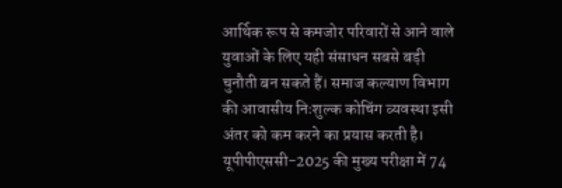आर्थिक रूप से कमजोर परिवारों से आने वाले युवाओं के लिए यही संसाधन सबसे बड़ी चुनौती बन सकते हैं। समाज कल्याण विभाग की आवासीय निःशुल्क कोचिंग व्यवस्था इसी अंतर को कम करने का प्रयास करती है। यूपीपीएससी-2025 की मुख्य परीक्षा में 74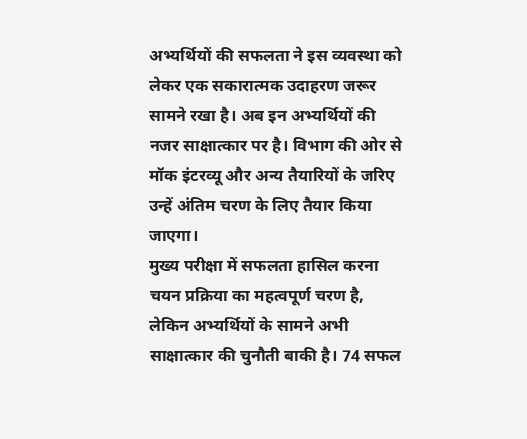अभ्यर्थियों की सफलता ने इस व्यवस्था को लेकर एक सकारात्मक उदाहरण जरूर सामने रखा है। अब इन अभ्यर्थियों की नजर साक्षात्कार पर है। विभाग की ओर से मॉक इंटरव्यू और अन्य तैयारियों के जरिए उन्हें अंतिम चरण के लिए तैयार किया जाएगा।
मुख्य परीक्षा में सफलता हासिल करना चयन प्रक्रिया का महत्वपूर्ण चरण है, लेकिन अभ्यर्थियों के सामने अभी साक्षात्कार की चुनौती बाकी है। 74 सफल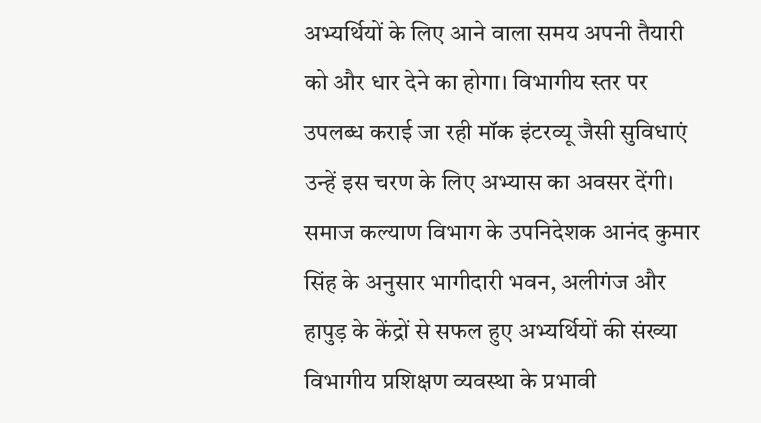अभ्यर्थियों के लिए आने वाला समय अपनी तैयारी को और धार देने का होगा। विभागीय स्तर पर उपलब्ध कराई जा रही मॉक इंटरव्यू जैसी सुविधाएं उन्हें इस चरण के लिए अभ्यास का अवसर देंगी। समाज कल्याण विभाग के उपनिदेशक आनंद कुमार सिंह के अनुसार भागीदारी भवन, अलीगंज और हापुड़ के केंद्रों से सफल हुए अभ्यर्थियों की संख्या विभागीय प्रशिक्षण व्यवस्था के प्रभावी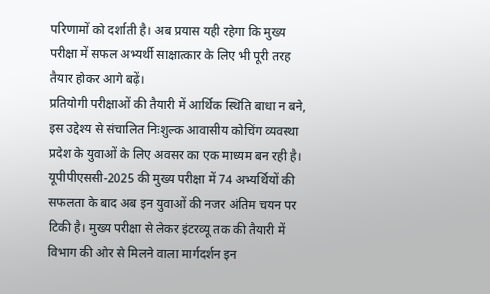परिणामों को दर्शाती है। अब प्रयास यही रहेगा कि मुख्य परीक्षा में सफल अभ्यर्थी साक्षात्कार के लिए भी पूरी तरह तैयार होकर आगे बढ़ें।
प्रतियोगी परीक्षाओं की तैयारी में आर्थिक स्थिति बाधा न बने, इस उद्देश्य से संचालित निःशुल्क आवासीय कोचिंग व्यवस्था प्रदेश के युवाओं के लिए अवसर का एक माध्यम बन रही है। यूपीपीएससी-2025 की मुख्य परीक्षा में 74 अभ्यर्थियों की सफलता के बाद अब इन युवाओं की नजर अंतिम चयन पर टिकी है। मुख्य परीक्षा से लेकर इंटरव्यू तक की तैयारी में विभाग की ओर से मिलने वाला मार्गदर्शन इन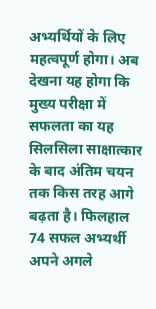अभ्यर्थियों के लिए महत्वपूर्ण होगा। अब देखना यह होगा कि मुख्य परीक्षा में सफलता का यह सिलसिला साक्षात्कार के बाद अंतिम चयन तक किस तरह आगे बढ़ता है। फिलहाल 74 सफल अभ्यर्थी अपने अगले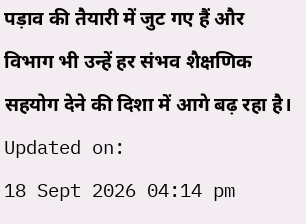पड़ाव की तैयारी में जुट गए हैं और विभाग भी उन्हें हर संभव शैक्षणिक सहयोग देने की दिशा में आगे बढ़ रहा है।
Updated on:
18 Sept 2026 04:14 pm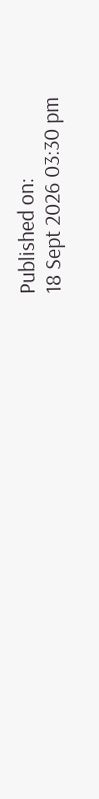Published on:
18 Sept 2026 03:30 pm